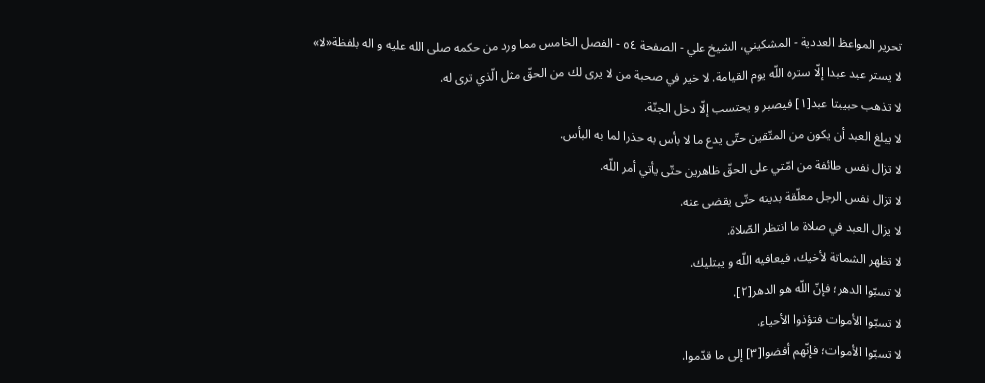تحرير المواعظ العددية - المشكيني، الشيخ علي - الصفحة ٥٤ - الفصل الخامس مما ورد من حكمه صلى الله عليه و اله بلفظة«لا»
لا يستر عبد عبدا إلّا ستره اللّه يوم القيامة. لا خير في صحبة من لا يرى لك من الحقّ مثل الّذي ترى له.
لا تذهب حبيبتا عبد[١] فيصبر و يحتسب إلّا دخل الجنّة.
لا يبلغ العبد أن يكون من المتّقين حتّى يدع ما لا بأس به حذرا لما به البأس.
لا تزال نفس طائفة من امّتي على الحقّ ظاهرين حتّى يأتي أمر اللّه.
لا تزال نفس الرجل معلّقة بدينه حتّى يقضى عنه.
لا يزال العبد في صلاة ما انتظر الصّلاة.
لا تظهر الشماتة لأخيك، فيعافيه اللّه و يبتليك.
لا تسبّوا الدهر؛ فإنّ اللّه هو الدهر[٢].
لا تسبّوا الأموات فتؤذوا الأحياء.
لا تسبّوا الأموات؛ فإنّهم أفضوا[٣] إلى ما قدّموا.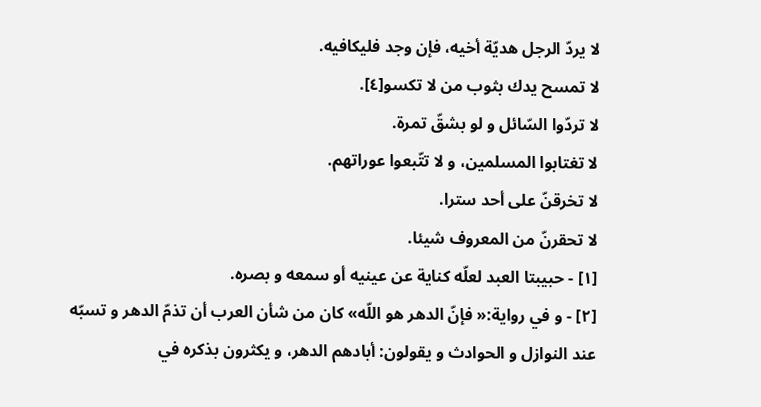لا يردّ الرجل هديّة أخيه، فإن وجد فليكافيه.
لا تمسح يدك بثوب من لا تكسو[٤].
لا تردّوا السّائل و لو بشقّ تمرة.
لا تغتابوا المسلمين، و لا تتّبعوا عوراتهم.
لا تخرقنّ على أحد سترا.
لا تحقرنّ من المعروف شيئا.
[١] - حبيبتا العبد لعلّه كناية عن عينيه أو سمعه و بصره.
[٢] - و في رواية:« فإنّ الدهر هو اللّه» كان من شأن العرب أن تذمّ الدهر و تسبّه عند النوازل و الحوادث و يقولون: أبادهم الدهر، و يكثرون بذكره في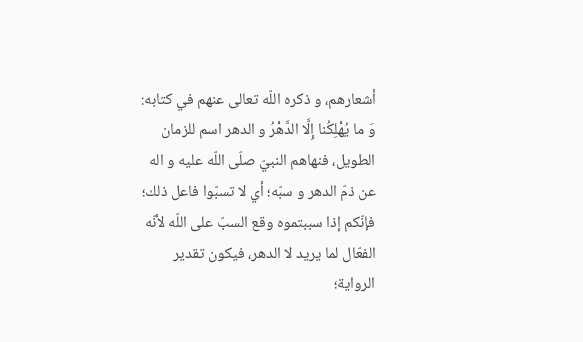أشعارهم، و ذكره اللّه تعالى عنهم في كتابه: وَ ما يُهْلِكُنا إِلَّا الدَّهْرُ و الدهر اسم للزمان الطويل، فنهاهم النبيّ صلّى اللّه عليه و اله عن ذمّ الدهر و سبّه؛ أي لا تسبّوا فاعل ذلك؛ فإنّكم إذا سببتموه وقع السبّ على اللّه لأنّه الفعّال لما يريد لا الدهر، فيكون تقدير الرواية؛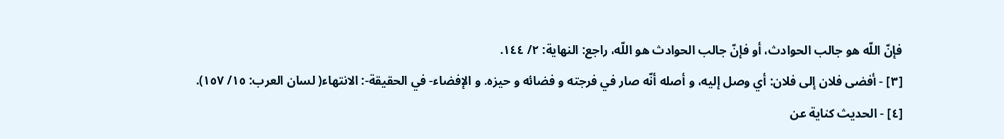فإنّ اللّه هو جالب الحوادث، أو فإنّ جالب الحوادث هو اللّه، راجع: النهاية: ٢/ ١٤٤.
[٣] - أفضى فلان إلى فلان: أي وصل إليه، و أصله أنّه صار في فرجته و فضائه و حيزه. و الإفضاء- في الحقيقة-: الانتهاء( لسان العرب: ١٥/ ١٥٧).
[٤] - الحديث كناية عن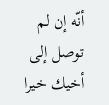أنّه إن لم توصل إلى أخيك خيرا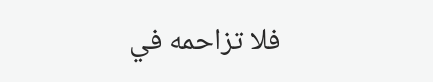فلا تزاحمه في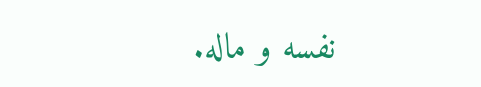نفسه و ماله.